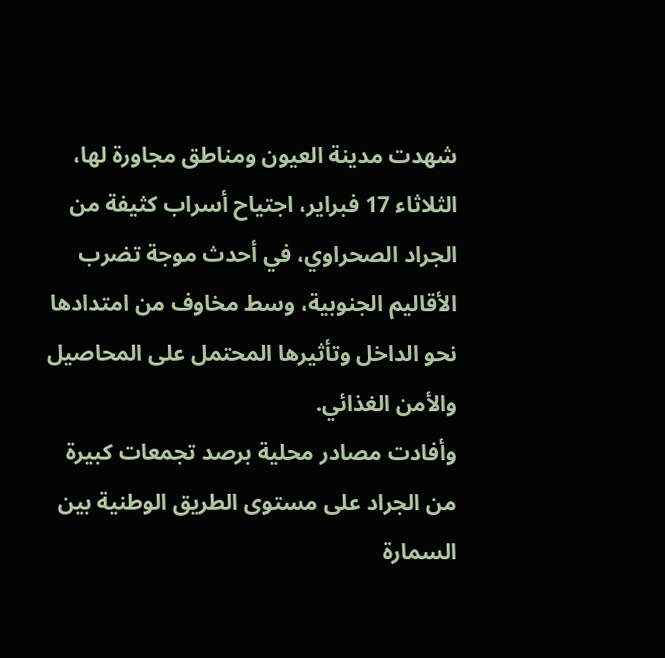شهدت مدينة العيون ومناطق مجاورة لها، الثلاثاء 17 فبراير، اجتياح أسراب كثيفة من الجراد الصحراوي، في أحدث موجة تضرب الأقاليم الجنوبية، وسط مخاوف من امتدادها نحو الداخل وتأثيرها المحتمل على المحاصيل والأمن الغذائي.
وأفادت مصادر محلية برصد تجمعات كبيرة من الجراد على مستوى الطريق الوطنية بين السمارة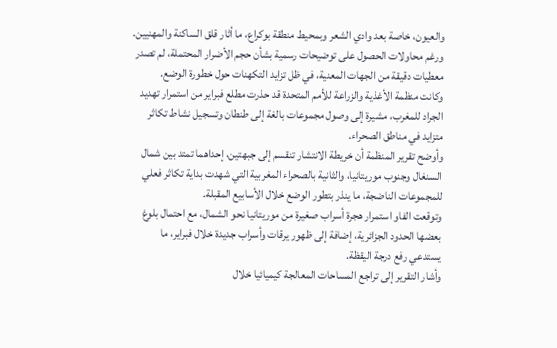والعيون، خاصة بعد وادي الشعر وبمحيط منطقة بوكراع، ما أثار قلق الساكنة والمهنيين.
ورغم محاولات الحصول على توضيحات رسمية بشأن حجم الأضرار المحتملة، لم تصدر معطيات دقيقة من الجهات المعنية، في ظل تزايد التكهنات حول خطورة الوضع.
وكانت منظمة الأغذية والزراعة للأمم المتحدة قد حذرت مطلع فبراير من استمرار تهديد الجراد للمغرب، مشيرة إلى وصول مجموعات بالغة إلى طنطان وتسجيل نشاط تكاثر متزايد في مناطق الصحراء.
وأوضح تقرير المنظمة أن خريطة الانتشار تنقسم إلى جبهتين، إحداهما تمتد بين شمال السنغال وجنوب موريتانيا، والثانية بالصحراء المغربية التي شهدت بداية تكاثر فعلي للمجموعات الناضجة، ما ينذر بتطور الوضع خلال الأسابيع المقبلة.
وتوقعت الفاو استمرار هجرة أسراب صغيرة من موريتانيا نحو الشمال، مع احتمال بلوغ بعضها الحدود الجزائرية، إضافة إلى ظهور يرقات وأسراب جديدة خلال فبراير، ما يستدعي رفع درجة اليقظة.
وأشار التقرير إلى تراجع المساحات المعالجة كيميائيا خلال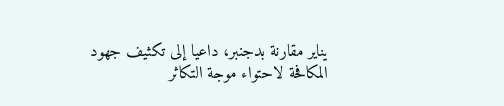يناير مقارنة بدجنبر، داعيا إلى تكثيف جهود المكافحة لاحتواء موجة التكاثر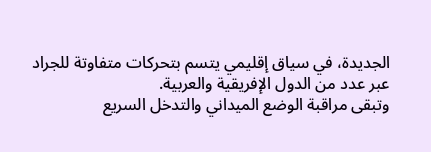الجديدة، في سياق إقليمي يتسم بتحركات متفاوتة للجراد عبر عدد من الدول الإفريقية والعربية.
وتبقى مراقبة الوضع الميداني والتدخل السريع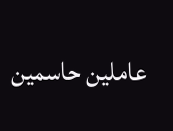عاملين حاسمين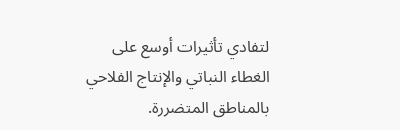لتفادي تأثيرات أوسع على الغطاء النباتي والإنتاج الفلاحي بالمناطق المتضررة.